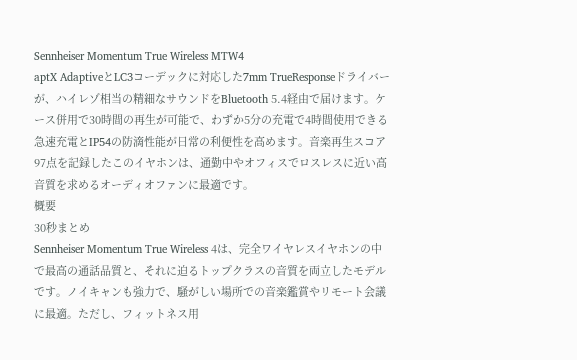Sennheiser Momentum True Wireless MTW4
aptX AdaptiveとLC3コーデックに対応した7mm TrueResponseドライバーが、ハイレゾ相当の精細なサウンドをBluetooth 5.4経由で届けます。ケース併用で30時間の再生が可能で、わずか5分の充電で4時間使用できる急速充電とIP54の防滴性能が日常の利便性を高めます。音楽再生スコア97点を記録したこのイヤホンは、通勤中やオフィスでロスレスに近い高音質を求めるオーディオファンに最適です。
概要
30秒まとめ
Sennheiser Momentum True Wireless 4は、完全ワイヤレスイヤホンの中で最高の通話品質と、それに迫るトップクラスの音質を両立したモデルです。ノイキャンも強力で、騒がしい場所での音楽鑑賞やリモート会議に最適。ただし、フィットネス用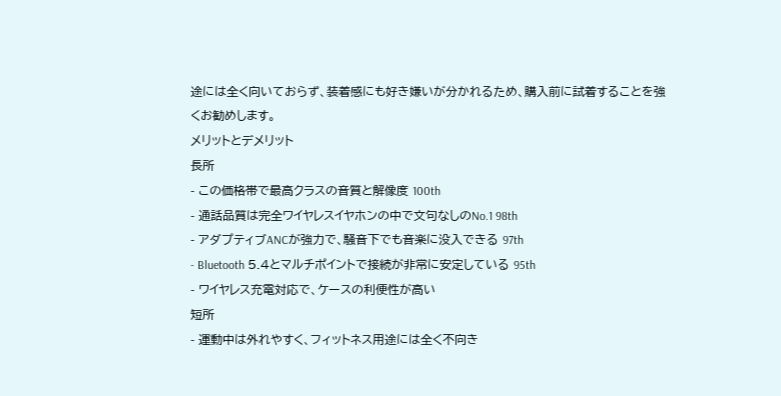途には全く向いておらず、装着感にも好き嫌いが分かれるため、購入前に試着することを強くお勧めします。
メリットとデメリット
長所
- この価格帯で最高クラスの音質と解像度 100th
- 通話品質は完全ワイヤレスイヤホンの中で文句なしのNo.1 98th
- アダプティブANCが強力で、騒音下でも音楽に没入できる 97th
- Bluetooth 5.4とマルチポイントで接続が非常に安定している 95th
- ワイヤレス充電対応で、ケースの利便性が高い
短所
- 運動中は外れやすく、フィットネス用途には全く不向き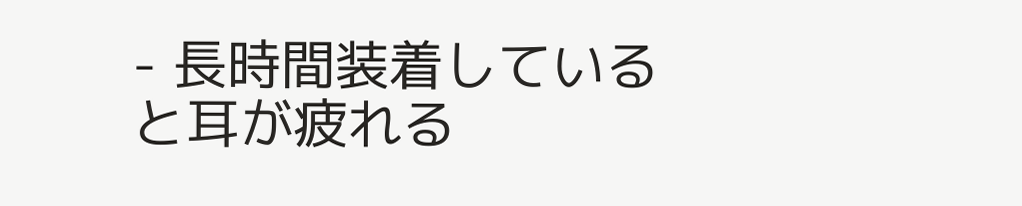- 長時間装着していると耳が疲れる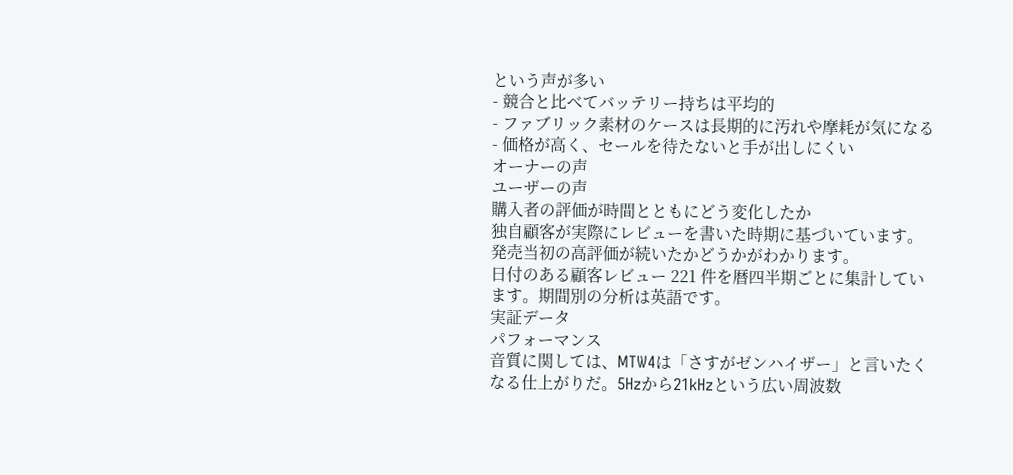という声が多い
- 競合と比べてバッテリー持ちは平均的
- ファブリック素材のケースは長期的に汚れや摩耗が気になる
- 価格が高く、セールを待たないと手が出しにくい
オーナーの声
ユーザーの声
購入者の評価が時間とともにどう変化したか
独自顧客が実際にレビューを書いた時期に基づいています。発売当初の高評価が続いたかどうかがわかります。
日付のある顧客レビュー 221 件を暦四半期ごとに集計しています。期間別の分析は英語です。
実証データ
パフォーマンス
音質に関しては、MTW4は「さすがゼンハイザー」と言いたくなる仕上がりだ。5Hzから21kHzという広い周波数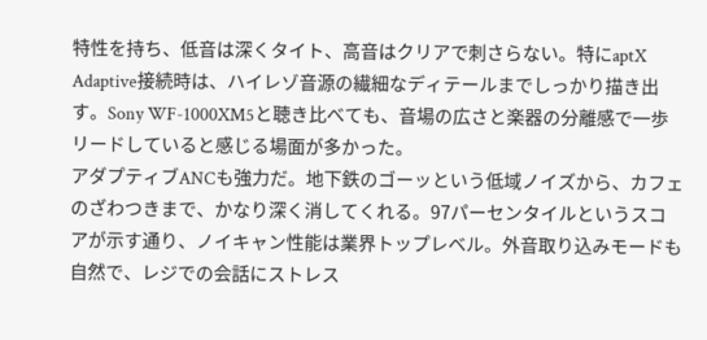特性を持ち、低音は深くタイト、高音はクリアで刺さらない。特にaptX Adaptive接続時は、ハイレゾ音源の繊細なディテールまでしっかり描き出す。Sony WF-1000XM5と聴き比べても、音場の広さと楽器の分離感で一歩リードしていると感じる場面が多かった。
アダプティブANCも強力だ。地下鉄のゴーッという低域ノイズから、カフェのざわつきまで、かなり深く消してくれる。97パーセンタイルというスコアが示す通り、ノイキャン性能は業界トップレベル。外音取り込みモードも自然で、レジでの会話にストレス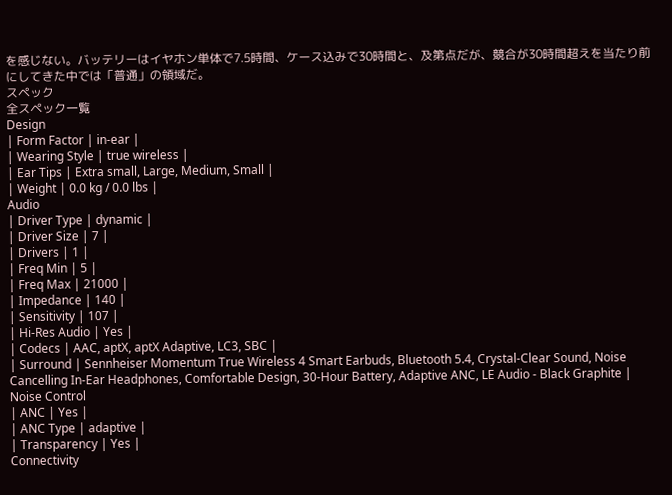を感じない。バッテリーはイヤホン単体で7.5時間、ケース込みで30時間と、及第点だが、競合が30時間超えを当たり前にしてきた中では「普通」の領域だ。
スペック
全スペック一覧
Design
| Form Factor | in-ear |
| Wearing Style | true wireless |
| Ear Tips | Extra small, Large, Medium, Small |
| Weight | 0.0 kg / 0.0 lbs |
Audio
| Driver Type | dynamic |
| Driver Size | 7 |
| Drivers | 1 |
| Freq Min | 5 |
| Freq Max | 21000 |
| Impedance | 140 |
| Sensitivity | 107 |
| Hi-Res Audio | Yes |
| Codecs | AAC, aptX, aptX Adaptive, LC3, SBC |
| Surround | Sennheiser Momentum True Wireless 4 Smart Earbuds, Bluetooth 5.4, Crystal-Clear Sound, Noise Cancelling In-Ear Headphones, Comfortable Design, 30-Hour Battery, Adaptive ANC, LE Audio - Black Graphite |
Noise Control
| ANC | Yes |
| ANC Type | adaptive |
| Transparency | Yes |
Connectivity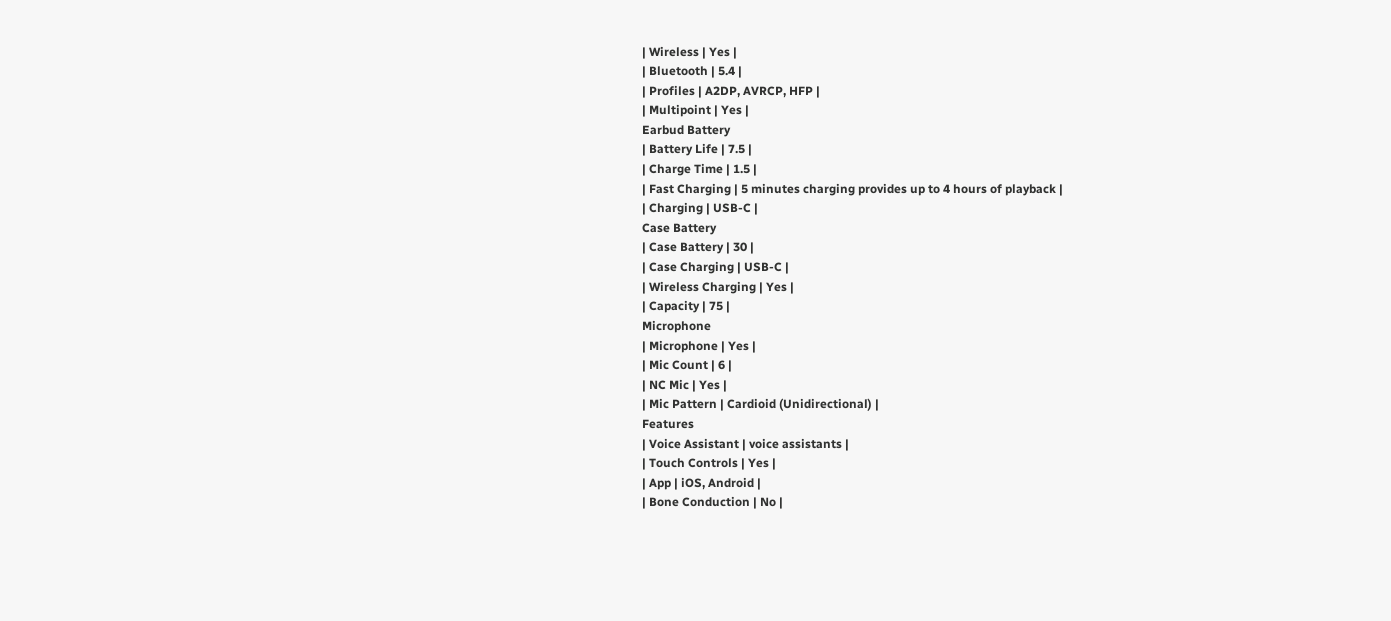| Wireless | Yes |
| Bluetooth | 5.4 |
| Profiles | A2DP, AVRCP, HFP |
| Multipoint | Yes |
Earbud Battery
| Battery Life | 7.5 |
| Charge Time | 1.5 |
| Fast Charging | 5 minutes charging provides up to 4 hours of playback |
| Charging | USB-C |
Case Battery
| Case Battery | 30 |
| Case Charging | USB-C |
| Wireless Charging | Yes |
| Capacity | 75 |
Microphone
| Microphone | Yes |
| Mic Count | 6 |
| NC Mic | Yes |
| Mic Pattern | Cardioid (Unidirectional) |
Features
| Voice Assistant | voice assistants |
| Touch Controls | Yes |
| App | iOS, Android |
| Bone Conduction | No |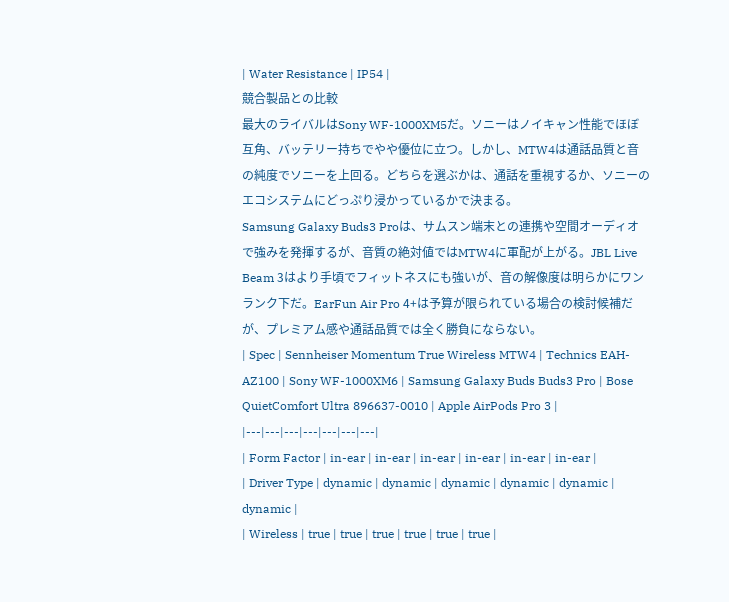| Water Resistance | IP54 |
競合製品との比較
最大のライバルはSony WF-1000XM5だ。ソニーはノイキャン性能でほぼ互角、バッテリー持ちでやや優位に立つ。しかし、MTW4は通話品質と音の純度でソニーを上回る。どちらを選ぶかは、通話を重視するか、ソニーのエコシステムにどっぷり浸かっているかで決まる。
Samsung Galaxy Buds3 Proは、サムスン端末との連携や空間オーディオで強みを発揮するが、音質の絶対値ではMTW4に軍配が上がる。JBL Live Beam 3はより手頃でフィットネスにも強いが、音の解像度は明らかにワンランク下だ。EarFun Air Pro 4+は予算が限られている場合の検討候補だが、プレミアム感や通話品質では全く勝負にならない。
| Spec | Sennheiser Momentum True Wireless MTW4 | Technics EAH-AZ100 | Sony WF-1000XM6 | Samsung Galaxy Buds Buds3 Pro | Bose QuietComfort Ultra 896637-0010 | Apple AirPods Pro 3 |
|---|---|---|---|---|---|---|
| Form Factor | in-ear | in-ear | in-ear | in-ear | in-ear | in-ear |
| Driver Type | dynamic | dynamic | dynamic | dynamic | dynamic | dynamic |
| Wireless | true | true | true | true | true | true |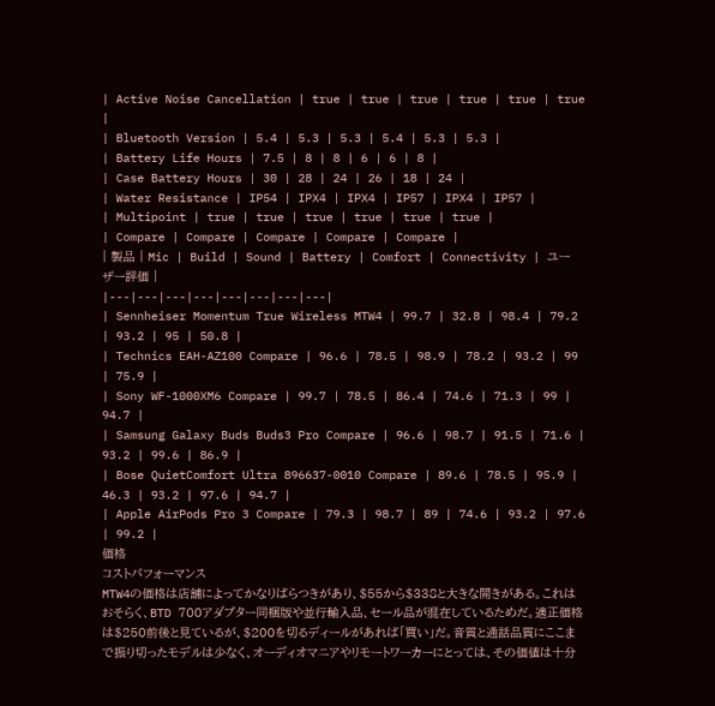| Active Noise Cancellation | true | true | true | true | true | true |
| Bluetooth Version | 5.4 | 5.3 | 5.3 | 5.4 | 5.3 | 5.3 |
| Battery Life Hours | 7.5 | 8 | 8 | 6 | 6 | 8 |
| Case Battery Hours | 30 | 28 | 24 | 26 | 18 | 24 |
| Water Resistance | IP54 | IPX4 | IPX4 | IP57 | IPX4 | IP57 |
| Multipoint | true | true | true | true | true | true |
| Compare | Compare | Compare | Compare | Compare |
| 製品 | Mic | Build | Sound | Battery | Comfort | Connectivity | ユーザー評価 |
|---|---|---|---|---|---|---|---|
| Sennheiser Momentum True Wireless MTW4 | 99.7 | 32.8 | 98.4 | 79.2 | 93.2 | 95 | 50.8 |
| Technics EAH-AZ100 Compare | 96.6 | 78.5 | 98.9 | 78.2 | 93.2 | 99 | 75.9 |
| Sony WF-1000XM6 Compare | 99.7 | 78.5 | 86.4 | 74.6 | 71.3 | 99 | 94.7 |
| Samsung Galaxy Buds Buds3 Pro Compare | 96.6 | 98.7 | 91.5 | 71.6 | 93.2 | 99.6 | 86.9 |
| Bose QuietComfort Ultra 896637-0010 Compare | 89.6 | 78.5 | 95.9 | 46.3 | 93.2 | 97.6 | 94.7 |
| Apple AirPods Pro 3 Compare | 79.3 | 98.7 | 89 | 74.6 | 93.2 | 97.6 | 99.2 |
価格
コストパフォーマンス
MTW4の価格は店舗によってかなりばらつきがあり、$55から$338と大きな開きがある。これはおそらく、BTD 700アダプター同梱版や並行輸入品、セール品が混在しているためだ。適正価格は$250前後と見ているが、$200を切るディールがあれば「買い」だ。音質と通話品質にここまで振り切ったモデルは少なく、オーディオマニアやリモートワーカーにとっては、その価値は十分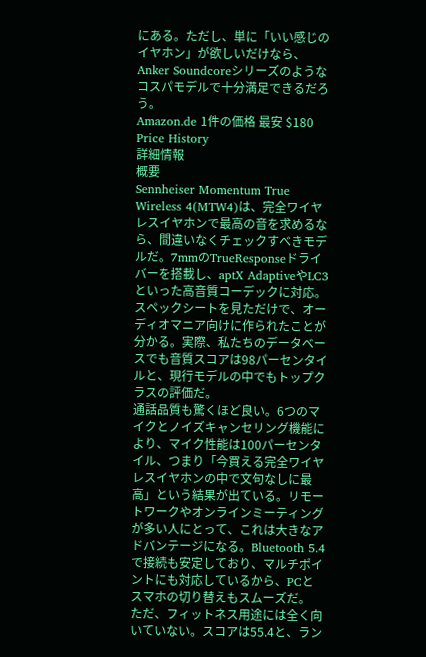にある。ただし、単に「いい感じのイヤホン」が欲しいだけなら、Anker Soundcoreシリーズのようなコスパモデルで十分満足できるだろう。
Amazon.de 1件の価格 最安 $180
Price History
詳細情報
概要
Sennheiser Momentum True Wireless 4(MTW4)は、完全ワイヤレスイヤホンで最高の音を求めるなら、間違いなくチェックすべきモデルだ。7mmのTrueResponseドライバーを搭載し、aptX AdaptiveやLC3といった高音質コーデックに対応。スペックシートを見ただけで、オーディオマニア向けに作られたことが分かる。実際、私たちのデータベースでも音質スコアは98パーセンタイルと、現行モデルの中でもトップクラスの評価だ。
通話品質も驚くほど良い。6つのマイクとノイズキャンセリング機能により、マイク性能は100パーセンタイル、つまり「今買える完全ワイヤレスイヤホンの中で文句なしに最高」という結果が出ている。リモートワークやオンラインミーティングが多い人にとって、これは大きなアドバンテージになる。Bluetooth 5.4で接続も安定しており、マルチポイントにも対応しているから、PCとスマホの切り替えもスムーズだ。
ただ、フィットネス用途には全く向いていない。スコアは55.4と、ラン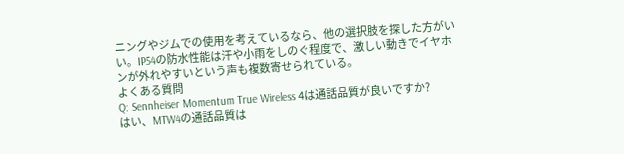ニングやジムでの使用を考えているなら、他の選択肢を探した方がいい。IP54の防水性能は汗や小雨をしのぐ程度で、激しい動きでイヤホンが外れやすいという声も複数寄せられている。
よくある質問
Q: Sennheiser Momentum True Wireless 4は通話品質が良いですか?
はい、MTW4の通話品質は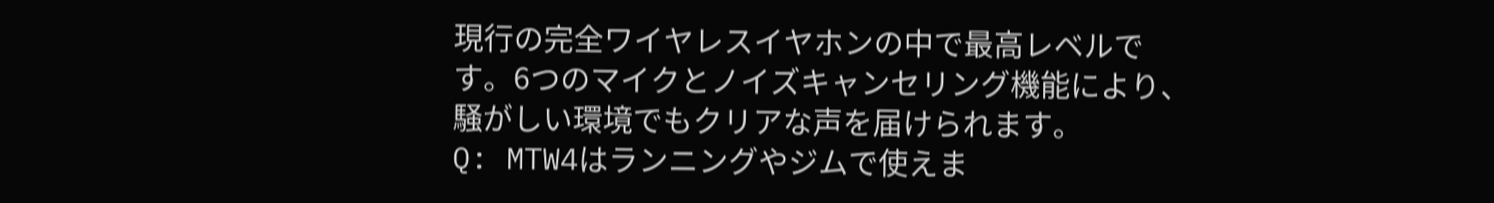現行の完全ワイヤレスイヤホンの中で最高レベルです。6つのマイクとノイズキャンセリング機能により、騒がしい環境でもクリアな声を届けられます。
Q: MTW4はランニングやジムで使えま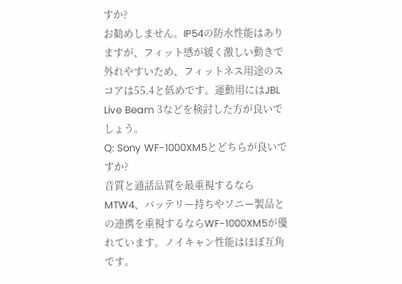すか?
お勧めしません。IP54の防水性能はありますが、フィット感が緩く激しい動きで外れやすいため、フィットネス用途のスコアは55.4と低めです。運動用にはJBL Live Beam 3などを検討した方が良いでしょう。
Q: Sony WF-1000XM5とどちらが良いですか?
音質と通話品質を最重視するならMTW4、バッテリー持ちやソニー製品との連携を重視するならWF-1000XM5が優れています。ノイキャン性能はほぼ互角です。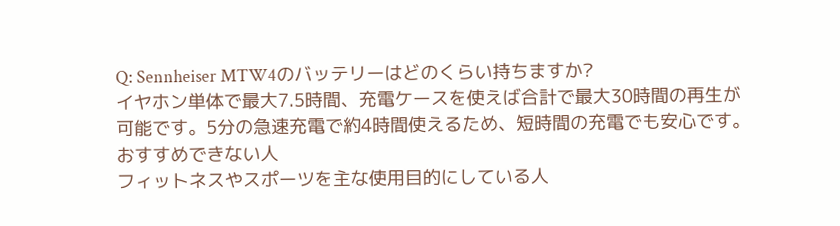Q: Sennheiser MTW4のバッテリーはどのくらい持ちますか?
イヤホン単体で最大7.5時間、充電ケースを使えば合計で最大30時間の再生が可能です。5分の急速充電で約4時間使えるため、短時間の充電でも安心です。
おすすめできない人
フィットネスやスポーツを主な使用目的にしている人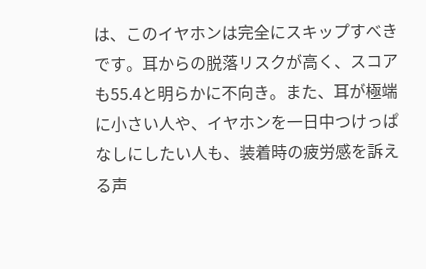は、このイヤホンは完全にスキップすべきです。耳からの脱落リスクが高く、スコアも55.4と明らかに不向き。また、耳が極端に小さい人や、イヤホンを一日中つけっぱなしにしたい人も、装着時の疲労感を訴える声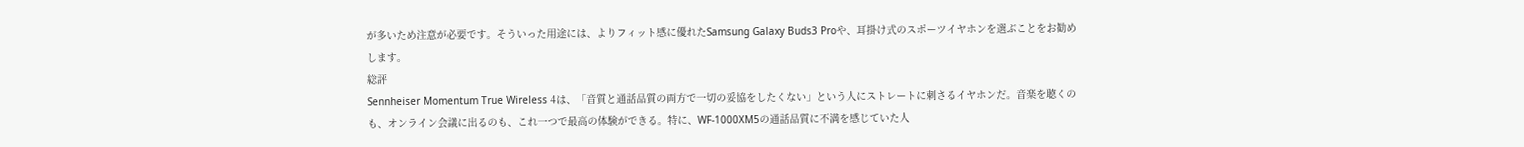が多いため注意が必要です。そういった用途には、よりフィット感に優れたSamsung Galaxy Buds3 Proや、耳掛け式のスポーツイヤホンを選ぶことをお勧めします。
総評
Sennheiser Momentum True Wireless 4は、「音質と通話品質の両方で一切の妥協をしたくない」という人にストレートに刺さるイヤホンだ。音楽を聴くのも、オンライン会議に出るのも、これ一つで最高の体験ができる。特に、WF-1000XM5の通話品質に不満を感じていた人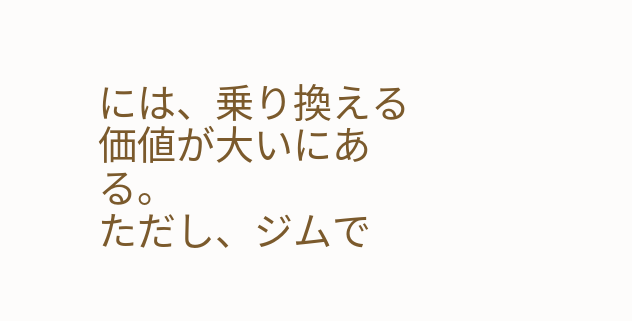には、乗り換える価値が大いにある。
ただし、ジムで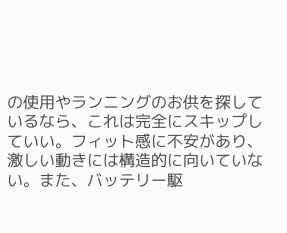の使用やランニングのお供を探しているなら、これは完全にスキップしていい。フィット感に不安があり、激しい動きには構造的に向いていない。また、バッテリー駆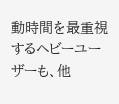動時間を最重視するヘビーユーザーも、他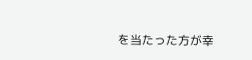を当たった方が幸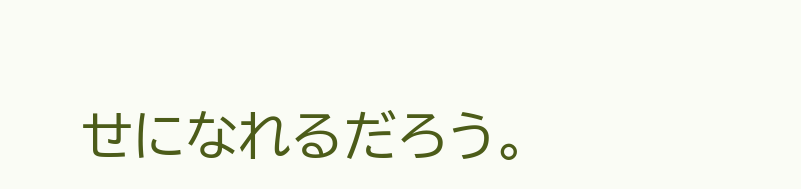せになれるだろう。